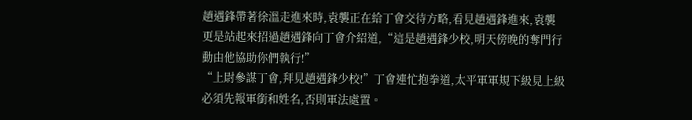趙遇鋒帶著徐溫走進來時,袁襲正在給丁會交待方略,看見趙遇鋒進來,袁襲更是站起來招過趙遇鋒向丁會介紹道,“這是趙遇鋒少校,明天傍晚的奪門行動由他協助你們執行!”
“上尉參謀丁會,拜見趙遇鋒少校!”丁會連忙抱拳道,太平軍軍規下級見上級必須先報軍銜和姓名,否則軍法處置。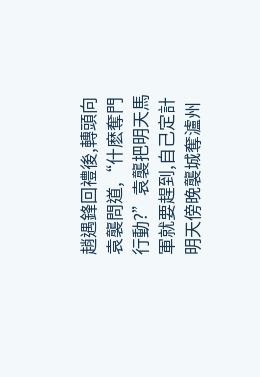趙遇鋒回禮後,轉頭向袁襲問道,“什麽奪門行動?”袁襲把明天馬軍就要趕到,自己定計明天傍晚襲城奪瀘州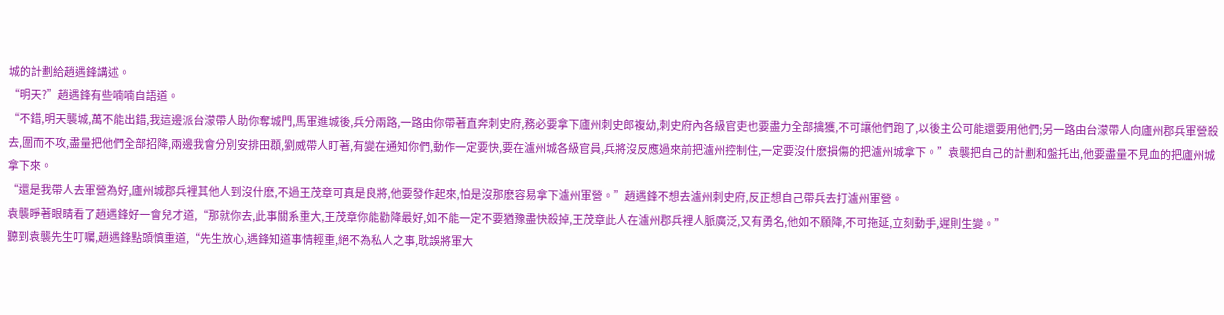城的計劃給趙遇鋒講述。
“明天?”趙遇鋒有些喃喃自語道。
“不錯,明天襲城,萬不能出錯,我這邊派台濛帶人助你奪城門,馬軍進城後,兵分兩路,一路由你帶著直奔刺史府,務必要拿下廬州刺史郎複幼,刺史府內各級官吏也要盡力全部擒獲,不可讓他們跑了,以後主公可能還要用他們;另一路由台濛帶人向廬州郡兵軍營殺去,圍而不攻,盡量把他們全部招降,兩邊我會分別安排田頵,劉威帶人盯著,有變在通知你們,動作一定要快,要在瀘州城各級官員,兵將沒反應過來前把瀘州控制住,一定要沒什麽損傷的把瀘州城拿下。”袁襲把自己的計劃和盤托出,他要盡量不見血的把廬州城拿下來。
“還是我帶人去軍營為好,廬州城郡兵裡其他人到沒什麽,不過王茂章可真是良將,他要發作起來,怕是沒那麽容易拿下瀘州軍營。”趙遇鋒不想去瀘州刺史府,反正想自己帶兵去打瀘州軍營。
袁襲睜著眼睛看了趙遇鋒好一會兒才道,“那就你去,此事關系重大,王茂章你能勸降最好,如不能一定不要猶豫盡快殺掉,王茂章此人在瀘州郡兵裡人脈廣泛,又有勇名,他如不願降,不可拖延,立刻動手,遲則生變。”
聽到袁襲先生叮囑,趙遇鋒點頭慎重道,“先生放心,遇鋒知道事情輕重,絕不為私人之事,耽誤將軍大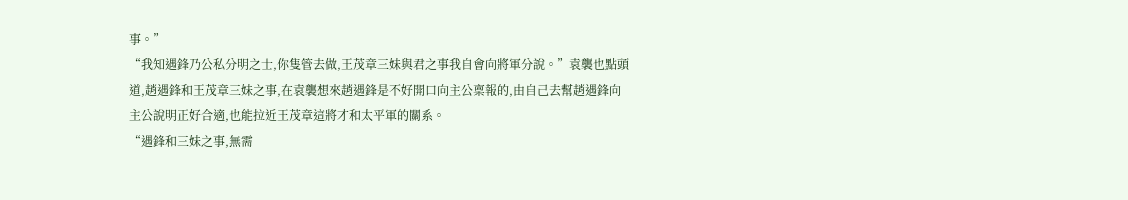事。”
“我知遇鋒乃公私分明之士,你隻管去做,王茂章三妹與君之事我自會向將軍分說。”袁襲也點頭道,趙遇鋒和王茂章三妹之事,在袁襲想來趙遇鋒是不好開口向主公稟報的,由自己去幫趙遇鋒向主公說明正好合適,也能拉近王茂章這將才和太平軍的關系。
“遇鋒和三妹之事,無需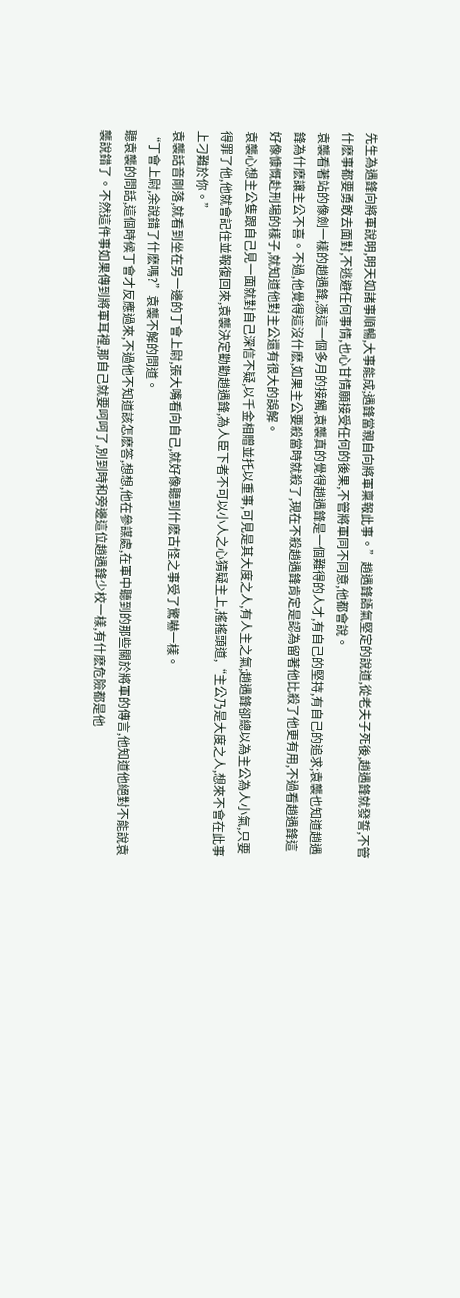先生為遇鋒向將軍說明,明天如諸事順暢,大事能成;遇鋒當親自向將軍稟報此事。”趙遇鋒語氣堅定的說道,從老夫子死後,趙遇鋒就發誓,不管什麽事都要勇敢去面對,不逃避任何事情,也心甘情願接受任何的後果,不管將軍同不同意,他都會說。
袁襲看著站的像劍一樣的趙遇鋒,憑這一個多月的接觸,袁襲真的覺得趙遇鋒是一個難得的人才,有自己的堅持,有自己的追求;袁襲也知道趙遇鋒為什麽讓主公不喜。不過,他覺得這沒什麽,如果主公要殺當時就殺了,現在不殺趙遇鋒肯定是認為留著他比殺了他更有用,不過看趙遇鋒這好像慷慨赴刑場的樣子,就知道他對主公還有很大的誤解。
袁襲心想主公隻跟自己見一面就對自己深信不疑,以千金相贈並托以重事,可見是其大度之人,有人主之氣;趙遇鋒卻總以為主公為人小氣,只要得罪了他,他就會記住並報復回來,袁襲決定勸勸趙遇鋒,為人臣下者不可以小人之心猜疑主上,搖搖頭道,“主公乃是大度之人,想來不會在此事上刁難於你。”
袁襲話音剛落,就看到坐在另一邊的丁會上尉,張大嘴看向自己,就好像聽到什麽古怪之事受了驚嚇一樣。
“丁會上尉,余說錯了什麽嗎?”袁襲不解的問道。
聽袁襲的問話,這個時候丁會才反應過來,不過他不知道該怎麽答,想想,他在參謀處,在軍中聽到的那些關於將軍的傳言,他知道他絕對不能說袁襲說錯了。不然這件事如果傳到將軍耳裡,那自己就要呵呵了,別到時和旁邊這位趙遇鋒少校一樣,有什麽危險都是他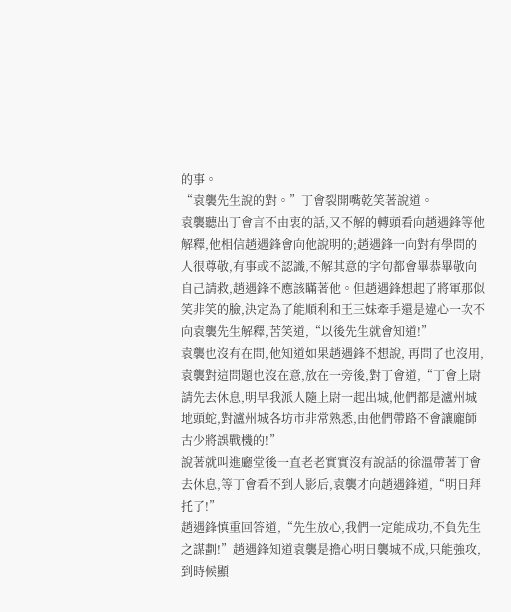的事。
“袁襲先生說的對。”丁會裂開嘴乾笑著說道。
袁襲聽出丁會言不由衷的話,又不解的轉頭看向趙遇鋒等他解釋,他相信趙遇鋒會向他說明的;趙遇鋒一向對有學問的人很尊敬,有事或不認識,不解其意的字句都會畢恭畢敬向自己請救,趙遇鋒不應該瞞著他。但趙遇鋒想起了將軍那似笑非笑的臉,決定為了能順利和王三妹牽手還是違心一次不向袁襲先生解釋,苦笑道,“以後先生就會知道!”
袁襲也沒有在問,他知道如果趙遇鋒不想說, 再問了也沒用,袁襲對這問題也沒在意,放在一旁後,對丁會道,“丁會上尉請先去休息,明早我派人隨上尉一起出城,他們都是瀘州城地頭蛇,對瀘州城各坊市非常熟悉,由他們帶路不會讓龐師古少將誤戰機的!”
說著就叫進廳堂後一直老老實實沒有說話的徐溫帶著丁會去休息,等丁會看不到人影后,袁襲才向趙遇鋒道,“明日拜托了!”
趙遇鋒慎重回答道,“先生放心,我們一定能成功,不負先生之謀劃!”趙遇鋒知道袁襲是擔心明日襲城不成,只能強攻,到時候顯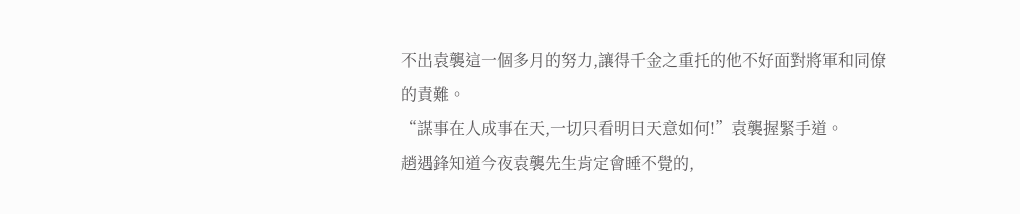不出袁襲這一個多月的努力,讓得千金之重托的他不好面對將軍和同僚的責難。
“謀事在人成事在天,一切只看明日天意如何!”袁襲握緊手道。
趙遇鋒知道今夜袁襲先生肯定會睡不覺的,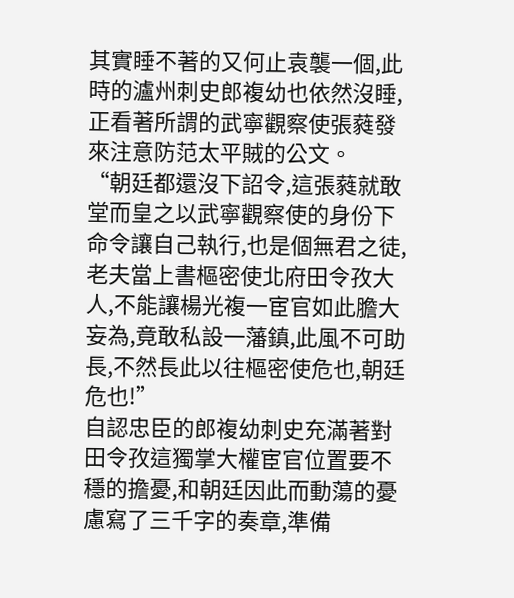其實睡不著的又何止袁襲一個,此時的瀘州刺史郎複幼也依然沒睡,正看著所謂的武寧觀察使張蕤發來注意防范太平賊的公文。
“朝廷都還沒下詔令,這張蕤就敢堂而皇之以武寧觀察使的身份下命令讓自己執行,也是個無君之徒,老夫當上書樞密使北府田令孜大人,不能讓楊光複一宦官如此膽大妄為,竟敢私設一藩鎮,此風不可助長,不然長此以往樞密使危也,朝廷危也!”
自認忠臣的郎複幼刺史充滿著對田令孜這獨掌大權宦官位置要不穩的擔憂,和朝廷因此而動蕩的憂慮寫了三千字的奏章,準備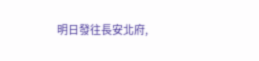明日發往長安北府,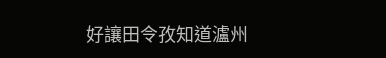好讓田令孜知道瀘州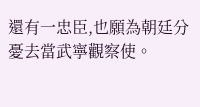還有一忠臣,也願為朝廷分憂去當武寧觀察使。